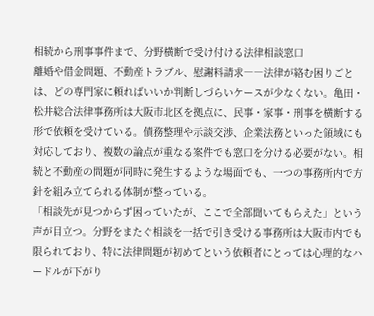相続から刑事事件まで、分野横断で受け付ける法律相談窓口
離婚や借金問題、不動産トラブル、慰謝料請求――法律が絡む困りごとは、どの専門家に頼ればいいか判断しづらいケースが少なくない。亀田・松井総合法律事務所は大阪市北区を拠点に、民事・家事・刑事を横断する形で依頼を受けている。債務整理や示談交渉、企業法務といった領域にも対応しており、複数の論点が重なる案件でも窓口を分ける必要がない。相続と不動産の問題が同時に発生するような場面でも、一つの事務所内で方針を組み立てられる体制が整っている。
「相談先が見つからず困っていたが、ここで全部聞いてもらえた」という声が目立つ。分野をまたぐ相談を一括で引き受ける事務所は大阪市内でも限られており、特に法律問題が初めてという依頼者にとっては心理的なハードルが下がり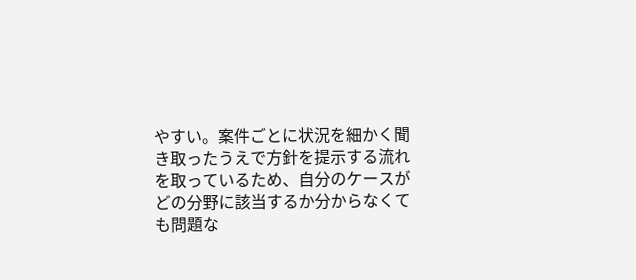やすい。案件ごとに状況を細かく聞き取ったうえで方針を提示する流れを取っているため、自分のケースがどの分野に該当するか分からなくても問題な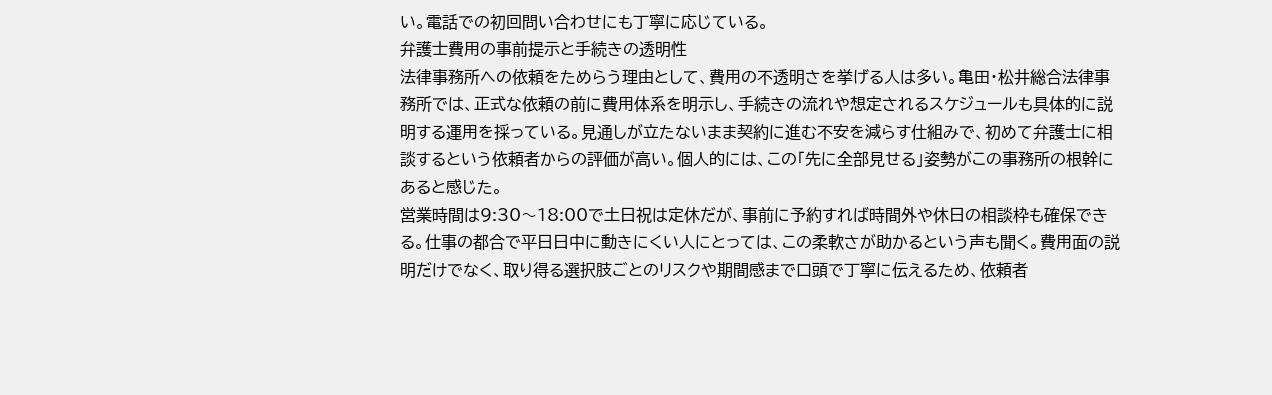い。電話での初回問い合わせにも丁寧に応じている。
弁護士費用の事前提示と手続きの透明性
法律事務所への依頼をためらう理由として、費用の不透明さを挙げる人は多い。亀田・松井総合法律事務所では、正式な依頼の前に費用体系を明示し、手続きの流れや想定されるスケジュールも具体的に説明する運用を採っている。見通しが立たないまま契約に進む不安を減らす仕組みで、初めて弁護士に相談するという依頼者からの評価が高い。個人的には、この「先に全部見せる」姿勢がこの事務所の根幹にあると感じた。
営業時間は9:30〜18:00で土日祝は定休だが、事前に予約すれば時間外や休日の相談枠も確保できる。仕事の都合で平日日中に動きにくい人にとっては、この柔軟さが助かるという声も聞く。費用面の説明だけでなく、取り得る選択肢ごとのリスクや期間感まで口頭で丁寧に伝えるため、依頼者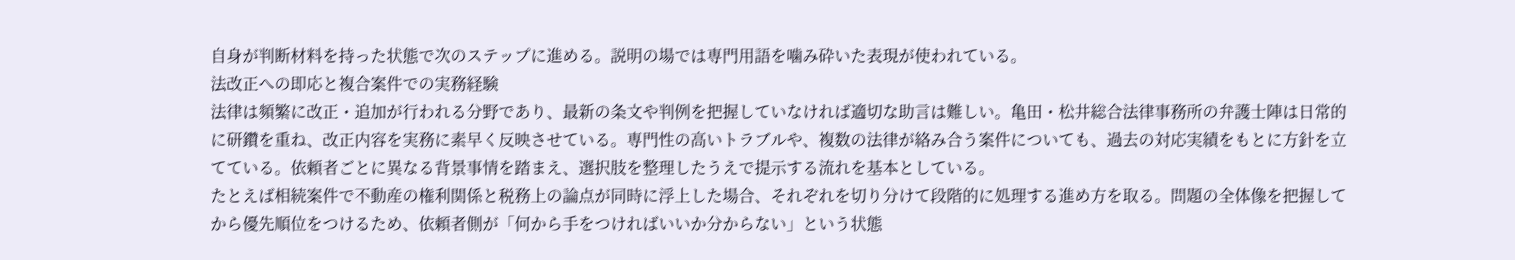自身が判断材料を持った状態で次のステップに進める。説明の場では専門用語を噛み砕いた表現が使われている。
法改正への即応と複合案件での実務経験
法律は頻繁に改正・追加が行われる分野であり、最新の条文や判例を把握していなければ適切な助言は難しい。亀田・松井総合法律事務所の弁護士陣は日常的に研鑽を重ね、改正内容を実務に素早く反映させている。専門性の高いトラブルや、複数の法律が絡み合う案件についても、過去の対応実績をもとに方針を立てている。依頼者ごとに異なる背景事情を踏まえ、選択肢を整理したうえで提示する流れを基本としている。
たとえば相続案件で不動産の権利関係と税務上の論点が同時に浮上した場合、それぞれを切り分けて段階的に処理する進め方を取る。問題の全体像を把握してから優先順位をつけるため、依頼者側が「何から手をつければいいか分からない」という状態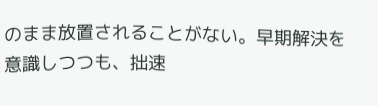のまま放置されることがない。早期解決を意識しつつも、拙速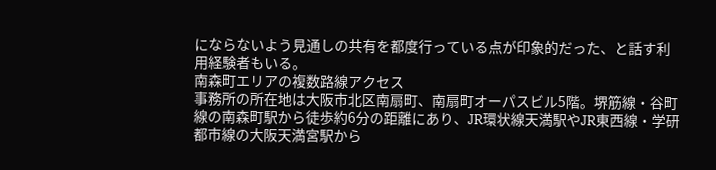にならないよう見通しの共有を都度行っている点が印象的だった、と話す利用経験者もいる。
南森町エリアの複数路線アクセス
事務所の所在地は大阪市北区南扇町、南扇町オーパスビル5階。堺筋線・谷町線の南森町駅から徒歩約6分の距離にあり、JR環状線天満駅やJR東西線・学研都市線の大阪天満宮駅から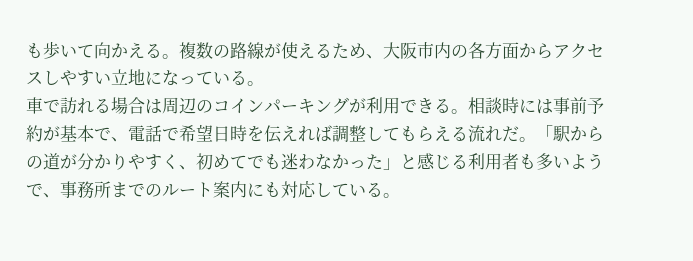も歩いて向かえる。複数の路線が使えるため、大阪市内の各方面からアクセスしやすい立地になっている。
車で訪れる場合は周辺のコインパーキングが利用できる。相談時には事前予約が基本で、電話で希望日時を伝えれば調整してもらえる流れだ。「駅からの道が分かりやすく、初めてでも迷わなかった」と感じる利用者も多いようで、事務所までのルート案内にも対応している。